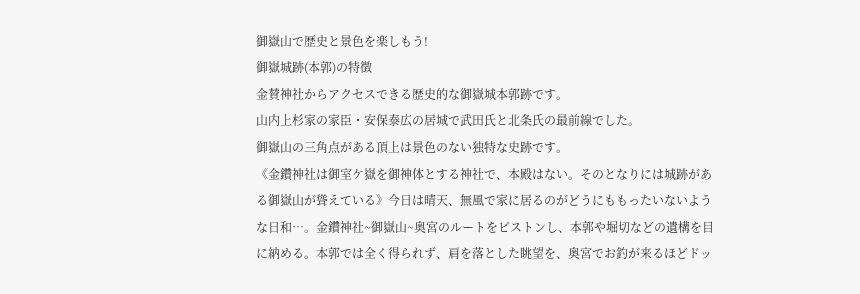御嶽山で歴史と景色を楽しもう!
御嶽城跡(本郭)の特徴
金賛神社からアクセスできる歴史的な御嶽城本郭跡です。
山内上杉家の家臣・安保泰広の居城で武田氏と北条氏の最前線でした。
御嶽山の三角点がある頂上は景色のない独特な史跡です。
《金鑽神社は御室ケ嶽を御神体とする神社で、本殿はない。そのとなりには城跡がある御嶽山が聳えている》今日は晴天、無風で家に居るのがどうにももったいないような日和…。金鑽神社~御嶽山~奥宮のルートをピストンし、本郭や堀切などの遺構を目に納める。本郭では全く得られず、肩を落とした眺望を、奥宮でお釣が来るほどドッ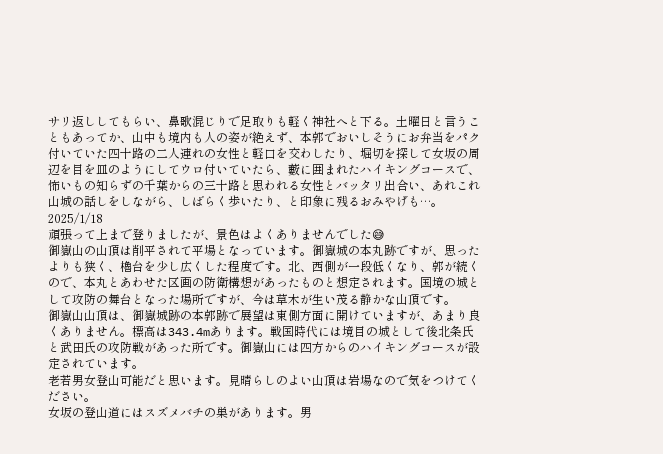サリ返ししてもらい、鼻歌混じりで足取りも軽く神社へと下る。土曜日と言うこともあってか、山中も境内も人の姿が絶えず、本郭でおいしそうにお弁当をパク付いていた四十路の二人連れの女性と軽口を交わしたり、堀切を探して女坂の周辺を目を皿のようにしてウロ付いていたら、藪に囲まれたハイキングコースで、怖いもの知らずの千葉からの三十路と思われる女性とバッタリ出合い、あれこれ山城の話しをしながら、しばらく歩いたり、と印象に残るおみやげも…。2025/1/18
頑張って上まで登りましたが、景色はよくありませんでした😅
御嶽山の山頂は削平されて平場となっています。御嶽城の本丸跡ですが、思ったよりも狭く、櫓台を少し広くした程度です。北、西側が一段低くなり、郭が続くので、本丸とあわせた区画の防衛構想があったものと想定されます。国境の城として攻防の舞台となった場所ですが、今は草木が生い茂る静かな山頂です。
御嶽山山頂は、御嶽城跡の本郭跡で展望は東側方面に開けていますが、あまり良くありません。標高は343.4mあります。戦国時代には境目の城として後北条氏と武田氏の攻防戦があった所です。御嶽山には四方からのハイキングコースが設定されています。
老若男女登山可能だと思います。見晴らしのよい山頂は岩場なので気をつけてください。
女坂の登山道にはスズメバチの巣があります。男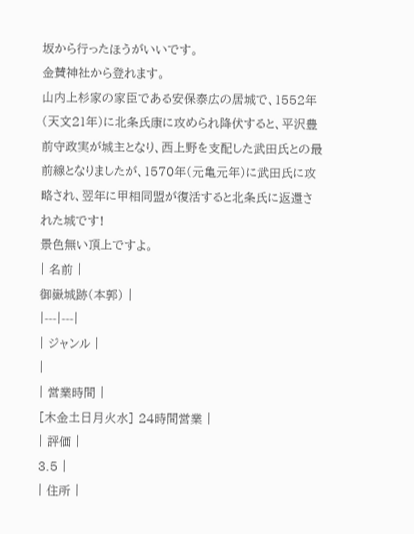坂から行ったほうがいいです。
金賛神社から登れます。
山内上杉家の家臣である安保泰広の居城で、1552年(天文21年)に北条氏康に攻められ降伏すると、平沢豊前守政実が城主となり、西上野を支配した武田氏との最前線となりましたが、1570年(元亀元年)に武田氏に攻略され、翌年に甲相同盟が復活すると北条氏に返還された城です!
景色無い頂上ですよ。
| 名前 |
御嶽城跡(本郭) |
|---|---|
| ジャンル |
|
| 営業時間 |
[木金土日月火水] 24時間営業 |
| 評価 |
3.5 |
| 住所 |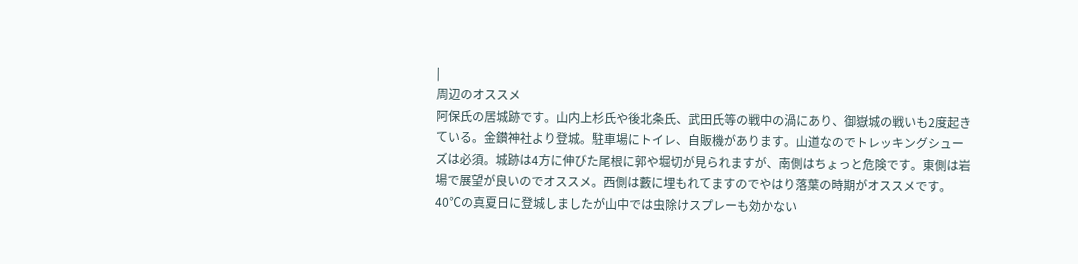|
周辺のオススメ
阿保氏の居城跡です。山内上杉氏や後北条氏、武田氏等の戦中の渦にあり、御嶽城の戦いも2度起きている。金鑚神社より登城。駐車場にトイレ、自販機があります。山道なのでトレッキングシューズは必須。城跡は4方に伸びた尾根に郭や堀切が見られますが、南側はちょっと危険です。東側は岩場で展望が良いのでオススメ。西側は藪に埋もれてますのでやはり落葉の時期がオススメです。40℃の真夏日に登城しましたが山中では虫除けスプレーも効かない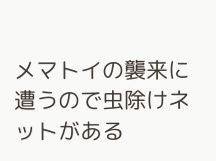メマトイの襲来に遭うので虫除けネットがある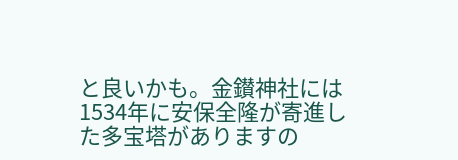と良いかも。金鑚神社には1534年に安保全隆が寄進した多宝塔がありますの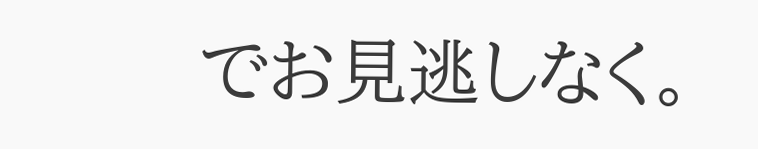でお見逃しなく。